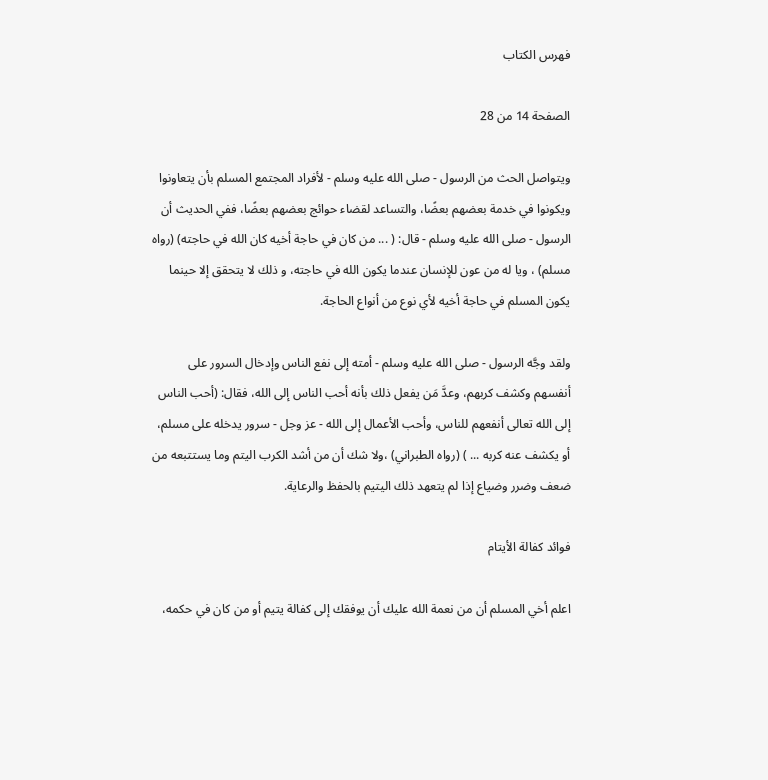فهرس الكتاب

الصفحة 14 من 28

ويتواصل الحث من الرسول - صلى الله عليه وسلم - لأفراد المجتمع المسلم بأن يتعاونوا ويكونوا في خدمة بعضهم بعضًا، والتساعد لقضاء حوائج بعضهم بعضًا، ففي الحديث أن الرسول - صلى الله عليه وسلم - قال: ( ... من كان في حاجة أخيه كان الله في حاجته) (رواه مسلم) ، ويا له من عون للإنسان عندما يكون الله في حاجته، و ذلك لا يتحقق إلا حينما يكون المسلم في حاجة أخيه لأي نوع من أنواع الحاجة.

ولقد وجَّه الرسول - صلى الله عليه وسلم - أمته إلى نفع الناس وإدخال السرور على أنفسهم وكشف كربهم، وعدَّ مَن يفعل ذلك بأنه أحب الناس إلى الله، فقال: (أحب الناس إلى الله تعالى أنفعهم للناس، وأحب الأعمال إلى الله - عز وجل - سرور يدخله على مسلم، أو يكشف عنه كربه ... ) (رواه الطبراني) ،ولا شك أن من أشد الكرب اليتم وما يستتبعه من ضعف وضرر وضياع إذا لم يتعهد ذلك اليتيم بالحفظ والرعاية.

فوائد كفالة الأيتام

اعلم أخي المسلم أن من نعمة الله عليك أن يوفقك إلى كفالة يتيم أو من كان في حكمه،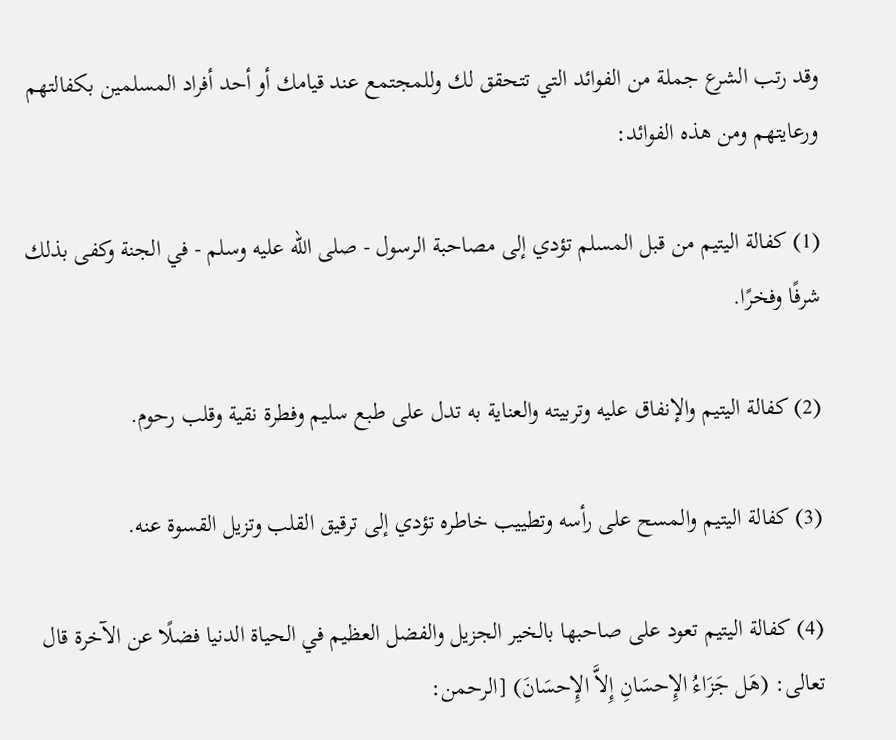وقد رتب الشرع جملة من الفوائد التي تتحقق لك وللمجتمع عند قيامك أو أحد أفراد المسلمين بكفالتهم ورعايتهم ومن هذه الفوائد:

(1) كفالة اليتيم من قبل المسلم تؤدي إلى مصاحبة الرسول - صلى الله عليه وسلم - في الجنة وكفى بذلك شرفًا وفخرًا.

(2) كفالة اليتيم والإنفاق عليه وتربيته والعناية به تدل على طبع سليم وفطرة نقية وقلب رحوم.

(3) كفالة اليتيم والمسح على رأسه وتطييب خاطره تؤدي إلى ترقيق القلب وتزيل القسوة عنه.

(4) كفالة اليتيم تعود على صاحبها بالخير الجزيل والفضل العظيم في الحياة الدنيا فضلًا عن الآخرة قال تعالى: (هَل جَزَاءُ الإِحسَانِ إِلاَّ الإِحسَانَ) [الرحمن: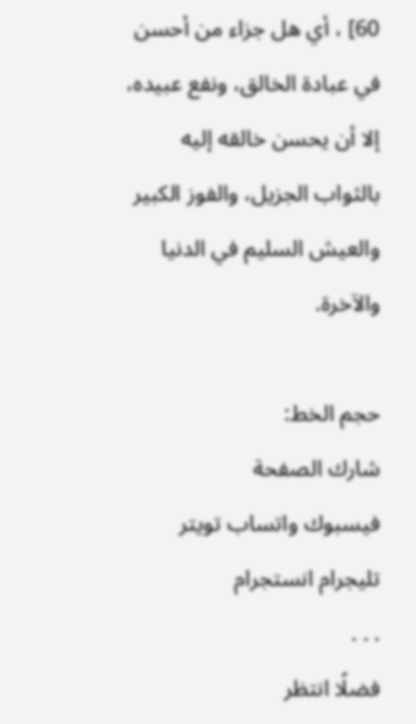60] ، أي هل جزاء من أحسن في عبادة الخالق، ونفع عبيده، إلا أن يحسن خالقه إليه بالثواب الجزيل، والفوز الكبير والعيش السليم في الدنيا والآخرة.

حجم الخط:
شارك الصفحة
فيسبوك واتساب تويتر تليجرام انستجرام
. . .
فضلًا انتظر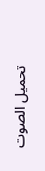تحميل الصوت